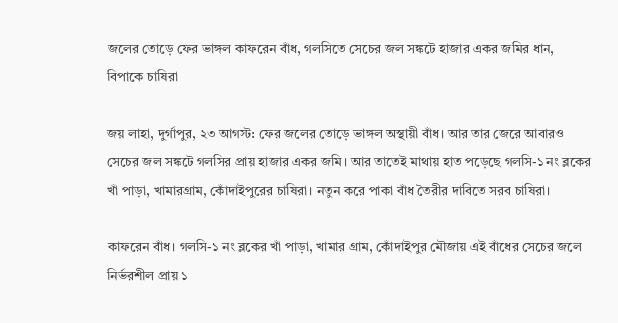জলের তোড়ে ফের ভাঙ্গল কাফরেন বাঁধ, গলসিতে সেচের জল সঙ্কটে হাজার একর জমির ধান, বিপাকে চাষিরা

জয় লাহা, দুর্গাপুর, ২৩ আগস্ট: ফের জলের তোড়ে ভাঙ্গল অস্থায়ী বাঁধ। আর তার জেরে আবারও সেচের জল সঙ্কটে গলসির প্রায় হাজার একর জমি। আর তাতেই মাথায় হাত পড়েছে গলসি-১ নং ব্লকের খাঁ পাড়া, খামারগ্রাম, কোঁদাইপুরের চাষিরা। নতুন করে পাকা বাঁধ তৈরীর দাবিতে সরব চাষিরা।

কাফরেন বাঁধ। গলসি-১ নং ব্লকের খাঁ পাড়া, খামার গ্রাম, কোঁদাইপুর মৌজায় এই বাঁধের সেচের জলে নির্ভরশীল প্রায় ১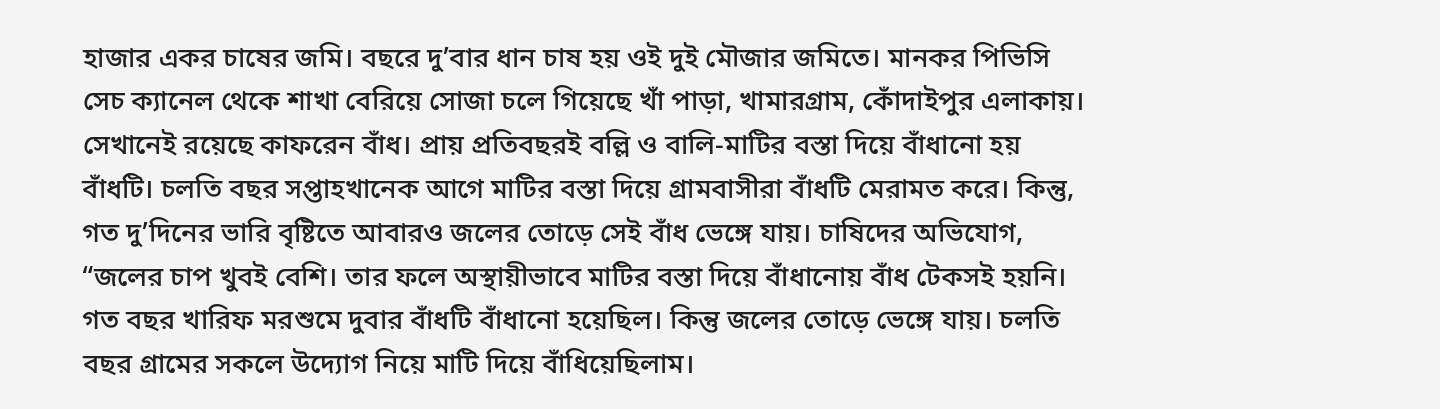হাজার একর চাষের জমি। বছরে দু’বার ধান চাষ হয় ওই দুই মৌজার জমিতে। মানকর পিভিসি সেচ ক্যানেল থেকে শাখা বেরিয়ে সোজা চলে গিয়েছে খাঁ পাড়া, খামারগ্রাম, কোঁদাইপুর এলাকায়। সেখানেই রয়েছে কাফরেন বাঁধ। প্রায় প্রতিবছরই বল্লি ও বালি-মাটির বস্তা দিয়ে বাঁধানো হয় বাঁধটি। চলতি বছর সপ্তাহখানেক আগে মাটির বস্তা দিয়ে গ্রামবাসীরা বাঁধটি মেরামত করে। কিন্তু, গত দু’দিনের ভারি বৃষ্টিতে আবারও জলের তোড়ে সেই বাঁধ ভেঙ্গে যায়। চাষিদের অভিযোগ, “জলের চাপ খুবই বেশি। তার ফলে অস্থায়ীভাবে মাটির বস্তা দিয়ে বাঁধানোয় বাঁধ টেকসই হয়নি। গত বছর খারিফ মরশুমে দুবার বাঁধটি বাঁধানো হয়েছিল। কিন্তু জলের তোড়ে ভেঙ্গে যায়। চলতি বছর গ্রামের সকলে উদ্যোগ নিয়ে মাটি দিয়ে বাঁধিয়েছিলাম।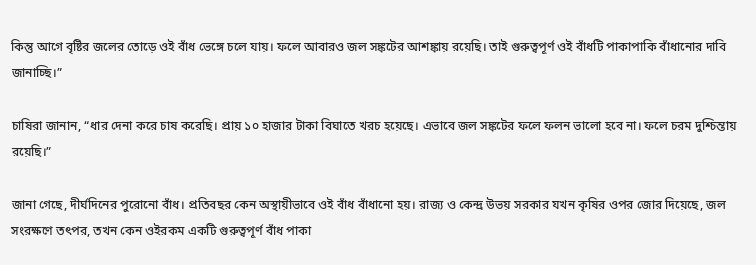কিন্তু আগে বৃষ্টির জলের তোড়ে ওই বাঁধ ভেঙ্গে চলে যায়। ফলে আবারও জল সঙ্কটের আশঙ্কায় রয়েছি। তাই গুরুত্বপূর্ণ ওই বাঁধটি পাকাপাকি বাঁধানোর দাবি জানাচ্ছি।”

চাষিরা জানান, “ধার দেনা করে চাষ করেছি। প্রায় ১০ হাজার টাকা বিঘাতে খরচ হয়েছে। এভাবে জল সঙ্কটের ফলে ফলন ভালো হবে না। ফলে চরম দুশ্চিন্তায় রয়েছি।”

জানা গেছে, দীর্ঘদিনের পুরোনো বাঁধ। প্রতিবছর কেন অস্থায়ীভাবে ওই বাঁধ বাঁধানো হয়। রাজ্য ও কেন্দ্র উভয় সরকার যখন কৃষির ওপর জোর দিয়েছে, জল সংরক্ষণে তৎপর, তখন কেন ওইরকম একটি গুরুত্বপূর্ণ বাঁধ পাকা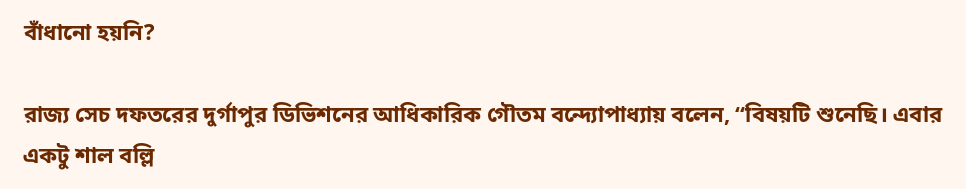বাঁধানো হয়নি?

রাজ্য সেচ দফতরের দুর্গাপুর ডিভিশনের আধিকারিক গৌতম বন্দ্যোপাধ্যায় বলেন, “বিষয়টি শুনেছি। এবার একটু শাল বল্লি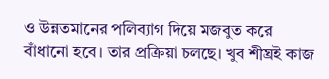ও উন্নতমানের পলিব্যাগ দিয়ে মজবুত করে বাঁধানো হবে। তার প্রক্রিয়া চলছে। খুব শীঘ্রই কাজ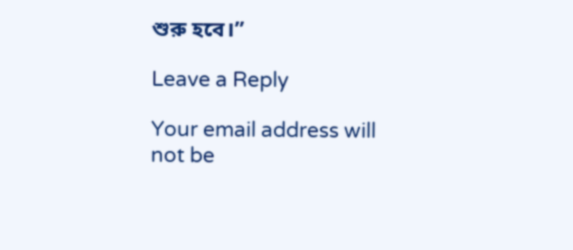শুরু হবে।”

Leave a Reply

Your email address will not be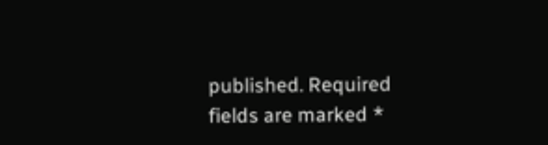published. Required fields are marked *